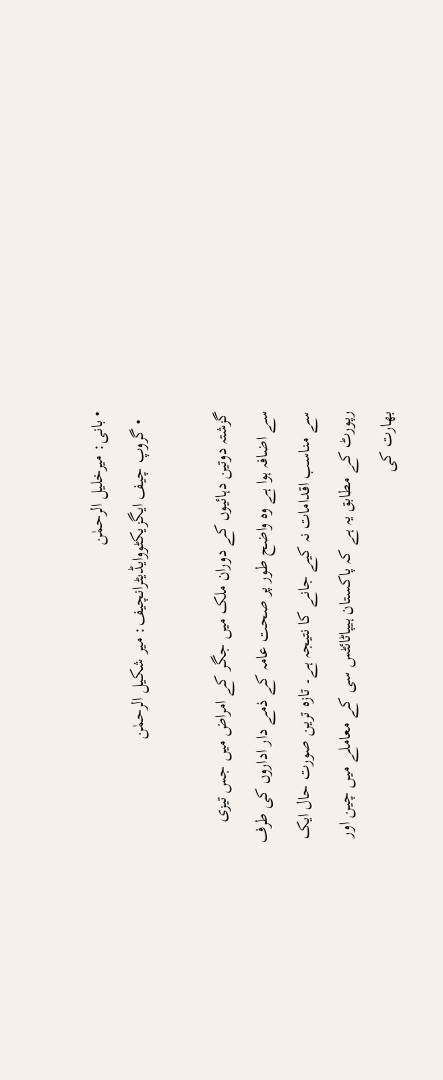• بانی: میرخلیل الرحمٰن
  • گروپ چیف ایگزیکٹووایڈیٹرانچیف: میر شکیل الرحمٰن

گزشتہ دوتین دہائیوں کے دوران ملک میں جگر کے امراض میں جس تیزی سے اضافہ ہوا ہے وہ واضح طور پر صحت عامہ کے ذمے دار اداروں کی طرف سے مناسب اقدامات نہ کیے جانے کا نتیجہ ہے۔ تازہ ترین صورت حال ایک رپورٹ کے مطابق یہ ہے کہ پاکستان ہیپاٹائٹس سی کے معاملے میں چین اور بھارت کی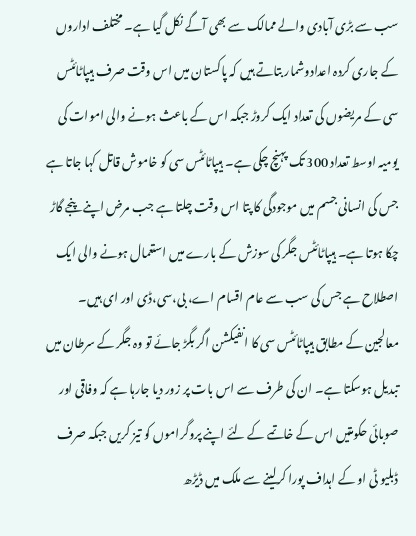سب سے بڑی آبادی والے ممالک سے بھی آگے نکل گیا ہے۔ مختلف اداروں کے جاری کردہ اعدادوشمار بتاتے ہیں کہ پاکستان میں اس وقت صرف ہیپاٹائٹس سی کے مریضوں کی تعداد ایک کروڑ جبکہ اس کے باعث ہونے والی اموات کی یومیہ اوسط تعداد 300 تک پہنچ چکی ہے۔ ہیپاٹائٹس سی کو خاموش قاتل کہا جاتا ہے جس کی انسانی جسم میں موجودگی کا پتا اس وقت چلتا ہے جب مرض اپنے پنجے گاڑ چکا ہوتا ہے۔ ہیپاٹائٹس جگر کی سوزش کے بارے میں استعمال ہونے والی ایک اصطلاح ہے جس کی سب سے عام اقسام اے، بی،سی،ڈی اور ای ہیں۔ معالجین کے مطابق ہیپاٹائٹس سی کا انفیکشن اگر بگڑ جائے تو وہ جگر کے سرطان میں تبدیل ہوسکتا ہے۔ ان کی طرف سے اس بات پر زور دیا جارہا ہے کہ وفاقی اور صوبائی حکومتیں اس کے خاتمے کے لئے اپنے پروگراموں کو تیز کریں جبکہ صرف ڈبلیو ٹی او کے اہداف پورا کرلینے سے ملک میں ڈیڑھ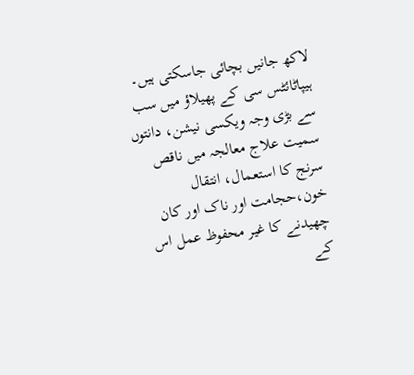لاکھ جانیں بچائی جاسکتی ہیں۔ ہیپاٹائٹس سی کے پھیلاؤ میں سب سے بڑی وجہ ویکسی نیشن، دانتوں سمیت علاج معالجہ میں ناقص سرنج کا استعمال، انتقال خون،حجامت اور ناک اور کان چھیدنے کا غیر محفوظ عمل اس کے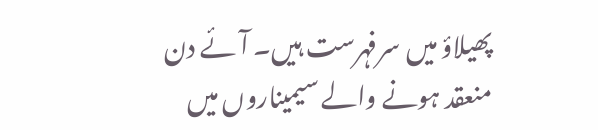پھیلاؤ میں سرفہرست ہیں۔ آئے دن منعقد ہونے والے سیمیناروں میں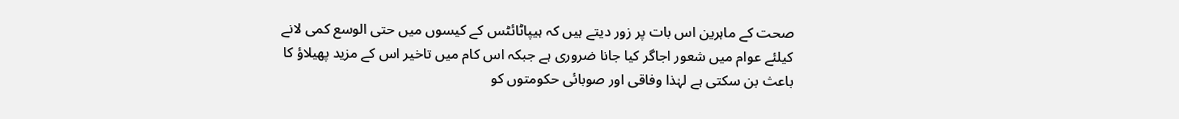صحت کے ماہرین اس بات پر زور دیتے ہیں کہ ہیپاٹائٹس کے کیسوں میں حتی الوسع کمی لانے کیلئے عوام میں شعور اجاگر کیا جانا ضروری ہے جبکہ اس کام میں تاخیر اس کے مزید پھیلاؤ کا باعث بن سکتی ہے لہٰذا وفاقی اور صوبائی حکومتوں کو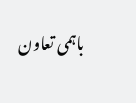باہمی تعاون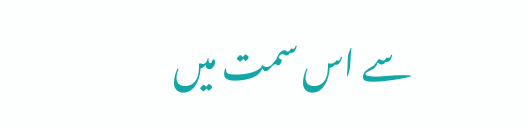سے اس سمت میں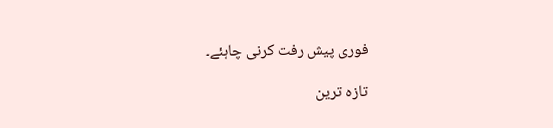فوری پیش رفت کرنی چاہئے۔

تازہ ترین